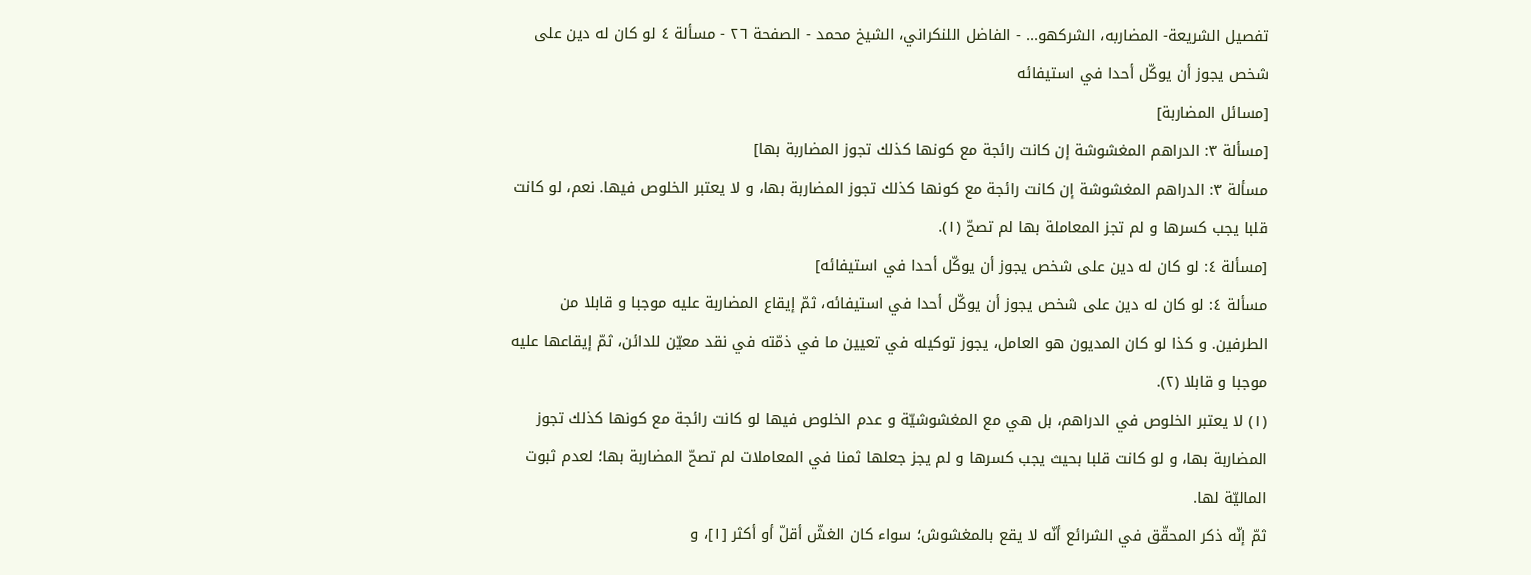تفصيل الشريعة- المضاربه، الشركهو... - الفاضل اللنكراني، الشيخ محمد - الصفحة ٢٦ - مسألة ٤ لو كان له دين على شخص يجوز أن يوكّل أحدا في استيفائه
[مسائل المضاربة]
[مسألة ٣: الدراهم المغشوشة إن كانت رائجة مع كونها كذلك تجوز المضاربة بها]
مسألة ٣: الدراهم المغشوشة إن كانت رائجة مع كونها كذلك تجوز المضاربة بها، و لا يعتبر الخلوص فيها. نعم، لو كانت قلبا يجب كسرها و لم تجز المعاملة بها لم تصحّ (١).
[مسألة ٤: لو كان له دين على شخص يجوز أن يوكّل أحدا في استيفائه]
مسألة ٤: لو كان له دين على شخص يجوز أن يوكّل أحدا في استيفائه، ثمّ إيقاع المضاربة عليه موجبا و قابلا من الطرفين. و كذا لو كان المديون هو العامل، يجوز توكيله في تعيين ما في ذمّته في نقد معيّن للدائن، ثمّ إيقاعها عليه موجبا و قابلا (٢).
(١) لا يعتبر الخلوص في الدراهم، بل هي مع المغشوشيّة و عدم الخلوص فيها لو كانت رائجة مع كونها كذلك تجوز المضاربة بها، و لو كانت قلبا بحيث يجب كسرها و لم يجز جعلها ثمنا في المعاملات لم تصحّ المضاربة بها؛ لعدم ثبوت الماليّة لها.
ثمّ إنّه ذكر المحقّق في الشرائع أنّه لا يقع بالمغشوش؛ سواء كان الغشّ أقلّ أو أكثر [١]، و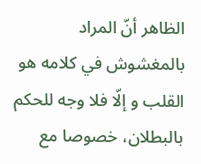الظاهر أنّ المراد بالمغشوش في كلامه هو القلب و إلّا فلا وجه للحكم بالبطلان، خصوصا مع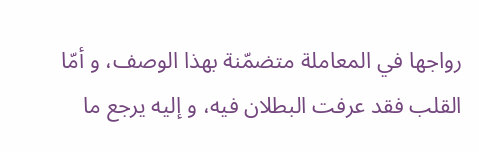رواجها في المعاملة متضمّنة بهذا الوصف، و أمّا القلب فقد عرفت البطلان فيه، و إليه يرجع ما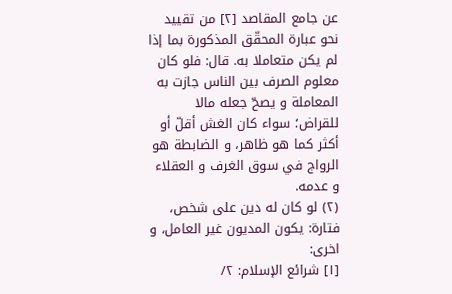عن جامع المقاصد [٢] من تقييد نحو عبارة المحقّق المذكورة بما إذا لم يكن متعاملا به. قال: فلو كان معلوم الصرف بين الناس جازت به المعاملة و يصحّ جعله مالا للقراض؛ سواء كان الغش أقلّ أو أكثر كما هو ظاهر، و الضابطة هو الرواج في سوق الغرف و العقلاء و عدمه.
(٢) لو كان له دين على شخص، فتارة: يكون المديون غير العامل، و اخرى:
[١] شرائع الإسلام: ٢/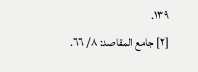١٣٩.
[٢] جامع المقاصد: ٨/ ٦٦.